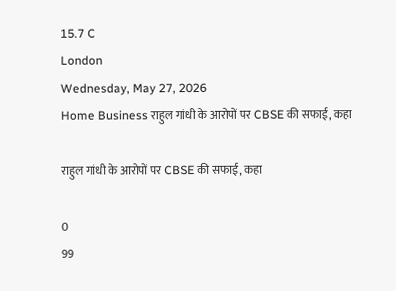15.7 C
London
Wednesday, May 27, 2026
Home Business राहुल गांधी के आरोपों पर CBSE की सफाई, कहा

राहुल गांधी के आरोपों पर CBSE की सफाई, कहा

0
99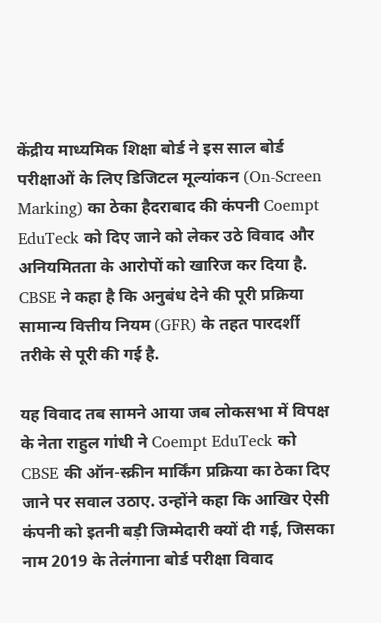केंद्रीय माध्यमिक शिक्षा बोर्ड ने इस साल बोर्ड परीक्षाओं के लिए डिजिटल मूल्यांकन (On-Screen Marking) का ठेका हैदराबाद की कंपनी Coempt EduTeck को दिए जाने को लेकर उठे विवाद और अनियमितता के आरोपों को खारिज कर दिया है. CBSE ने कहा है कि अनुबंध देने की पूरी प्रक्रिया सामान्य वित्तीय नियम (GFR) के तहत पारदर्शी तरीके से पूरी की गई है.

यह विवाद तब सामने आया जब लोकसभा में विपक्ष के नेता राहुल गांधी ने Coempt EduTeck को CBSE की ऑन-स्क्रीन मार्किंग प्रक्रिया का ठेका दिए जाने पर सवाल उठाए. उन्होंने कहा कि आखिर ऐसी कंपनी को इतनी बड़ी जिम्मेदारी क्यों दी गई, जिसका नाम 2019 के तेलंगाना बोर्ड परीक्षा विवाद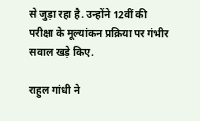से जुड़ा रहा है. उन्होंने 12वीं की परीक्षा के मूल्यांकन प्रक्रिया पर गंभीर सवाल खड़े किए.

राहुल गांधी ने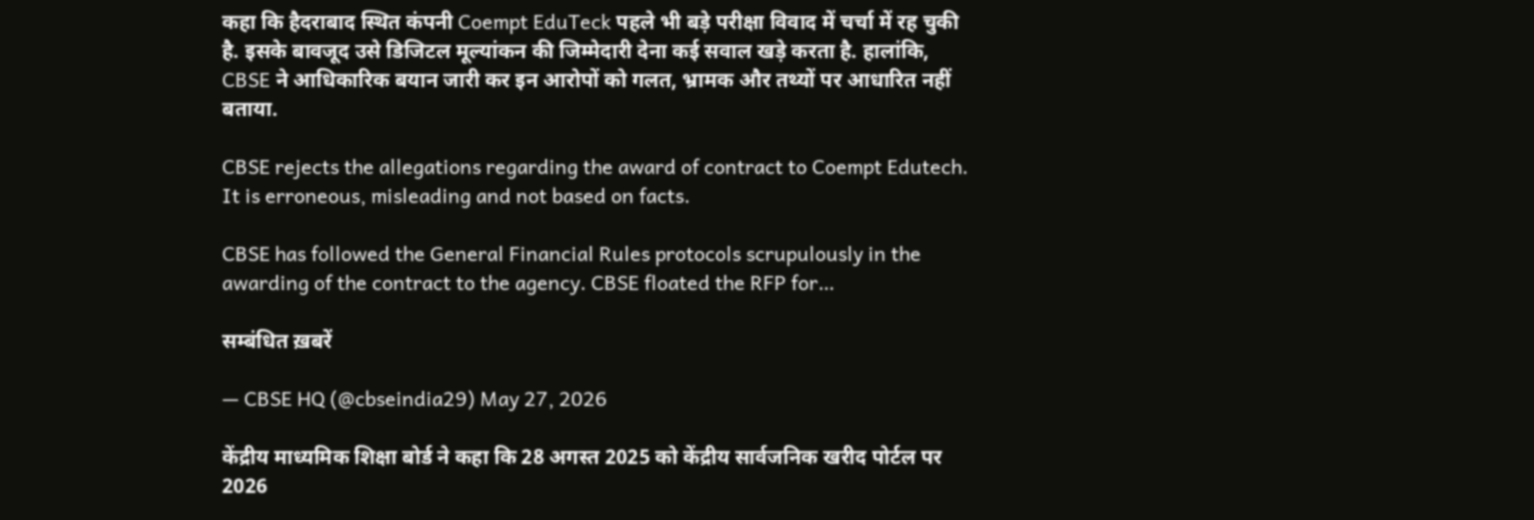कहा कि हैदराबाद स्थित कंपनी Coempt EduTeck पहले भी बड़े परीक्षा विवाद में चर्चा में रह चुकी है. इसके बावजूद उसे डिजिटल मूल्यांकन की जिम्मेदारी देना कई सवाल खड़े करता है. हालांकि, CBSE ने आधिकारिक बयान जारी कर इन आरोपों को गलत, भ्रामक और तथ्यों पर आधारित नहीं बताया.

CBSE rejects the allegations regarding the award of contract to Coempt Edutech. It is erroneous, misleading and not based on facts.

CBSE has followed the General Financial Rules protocols scrupulously in the awarding of the contract to the agency. CBSE floated the RFP for…

सम्बंधित ख़बरें

— CBSE HQ (@cbseindia29) May 27, 2026

केंद्रीय माध्यमिक शिक्षा बोर्ड ने कहा कि 28 अगस्त 2025 को केंद्रीय सार्वजनिक खरीद पोर्टल पर 2026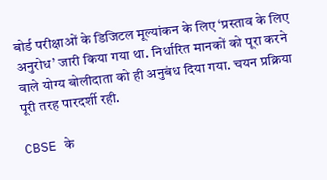बोर्ड परीक्षाओं के डिजिटल मूल्यांकन के लिए ‘प्रस्ताव के लिए अनुरोध’ जारी किया गया था. निर्धारित मानकों को पूरा करने वाले योग्य बोलीदाता को ही अनुबंध दिया गया. चयन प्रक्रिया पूरी तरह पारदर्शी रही.

CBSE के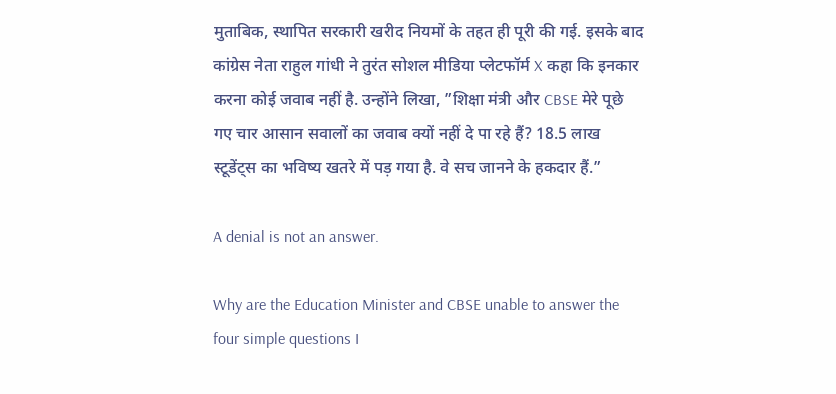मुताबिक, स्थापित सरकारी खरीद नियमों के तहत ही पूरी की गई. इसके बाद कांग्रेस नेता राहुल गांधी ने तुरंत सोशल मीडिया प्लेटफॉर्म X कहा कि इनकार करना कोई जवाब नहीं है. उन्होंने लिखा, ”शिक्षा मंत्री और CBSE मेरे पूछे गए चार आसान सवालों का जवाब क्यों नहीं दे पा रहे हैं? 18.5 लाख स्टूडेंट्स का भविष्य खतरे में पड़ गया है. वे सच जानने के हकदार हैं.”

A denial is not an answer.

Why are the Education Minister and CBSE unable to answer the four simple questions I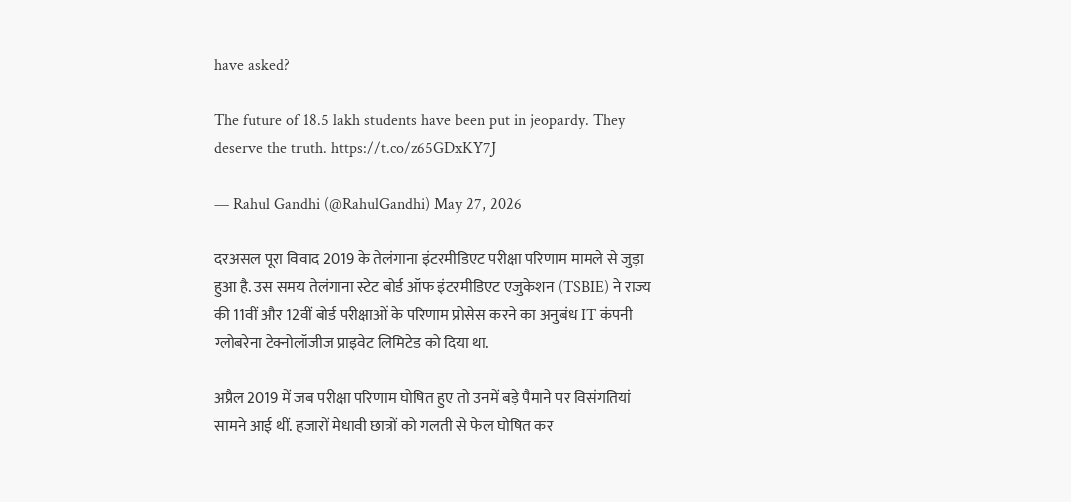have asked?

The future of 18.5 lakh students have been put in jeopardy. They deserve the truth. https://t.co/z65GDxKY7J

— Rahul Gandhi (@RahulGandhi) May 27, 2026

दरअसल पूरा विवाद 2019 के तेलंगाना इंटरमीडिएट परीक्षा परिणाम मामले से जुड़ा हुआ है. उस समय तेलंगाना स्टेट बोर्ड ऑफ इंटरमीडिएट एजुकेशन (TSBIE) ने राज्य की 11वीं और 12वीं बोर्ड परीक्षाओं के परिणाम प्रोसेस करने का अनुबंध IT कंपनी ग्लोबरेना टेक्नोलॉजीज प्राइवेट लिमिटेड को दिया था.

अप्रैल 2019 में जब परीक्षा परिणाम घोषित हुए तो उनमें बड़े पैमाने पर विसंगतियां सामने आई थीं. हजारों मेधावी छात्रों को गलती से फेल घोषित कर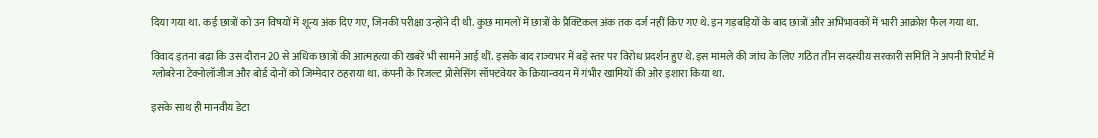दिया गया था. कई छात्रों को उन विषयों में शून्य अंक दिए गए, जिनकी परीक्षा उन्होंने दी थी. कुछ मामलों में छात्रों के प्रैक्टिकल अंक तक दर्ज नहीं किए गए थे. इन गड़बड़ियों के बाद छात्रों और अभिभावकों में भारी आक्रोश फैल गया था.

विवाद इतना बढ़ा कि उस दौरान 20 से अधिक छात्रों की आत्महत्या की खबरें भी सामने आई थीं. इसके बाद राज्यभर में बड़े स्तर पर विरोध प्रदर्शन हुए थे. इस मामले की जांच के लिए गठित तीन सदस्यीय सरकारी समिति ने अपनी रिपोर्ट में ग्लोबरेना टेक्नोलॉजीज और बोर्ड दोनों को जिम्मेदार ठहराया था. कंपनी के रिजल्ट प्रोसेसिंग सॉफ्टवेयर के क्रियान्वयन में गंभीर खामियों की ओर इशारा किया था.

इसके साथ ही मानवीय डेटा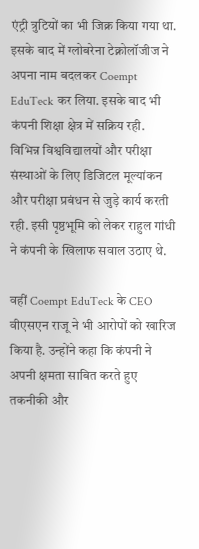एंट्री त्रुटियों का भी जिक्र किया गया था. इसके बाद में ग्लोबरेना टेक्नोलॉजीज ने अपना नाम बदलकर Coempt EduTeck कर लिया. इसके बाद भी कंपनी शिक्षा क्षेत्र में सक्रिय रही. विभिन्न विश्वविद्यालयों और परीक्षा संस्थाओं के लिए डिजिटल मूल्यांकन और परीक्षा प्रबंधन से जुड़े कार्य करती रही. इसी पृष्ठभूमि को लेकर राहुल गांधी ने कंपनी के खिलाफ सवाल उठाए थे.

वहीं Coempt EduTeck के CEO वीएसएन राजू ने भी आरोपों को खारिज किया है. उन्होंने कहा कि कंपनी ने अपनी क्षमता साबित करते हुए तकनीकी और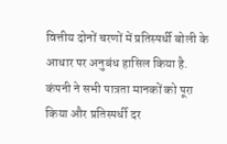वित्तीय दोनों चरणों में प्रतिस्पर्धी बोली के आधार पर अनुबंध हासिल किया है. कंपनी ने सभी पात्रता मानकों को पूरा किया और प्रतिस्पर्धी दर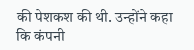की पेशकश की थी. उन्होंने कहा कि कंपनी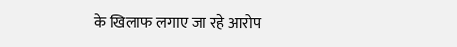के खिलाफ लगाए जा रहे आरोप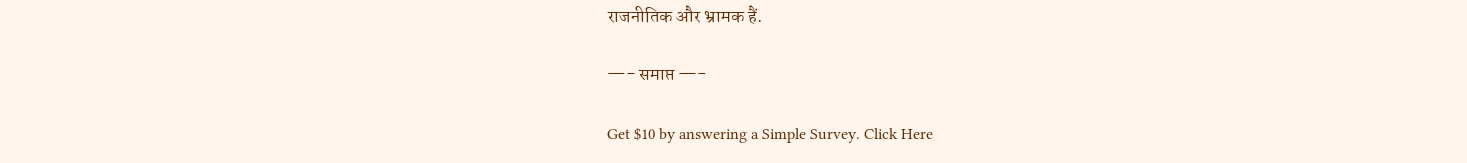राजनीतिक और भ्रामक हैं.

—- समाप्त —-

Get $10 by answering a Simple Survey. Click Here